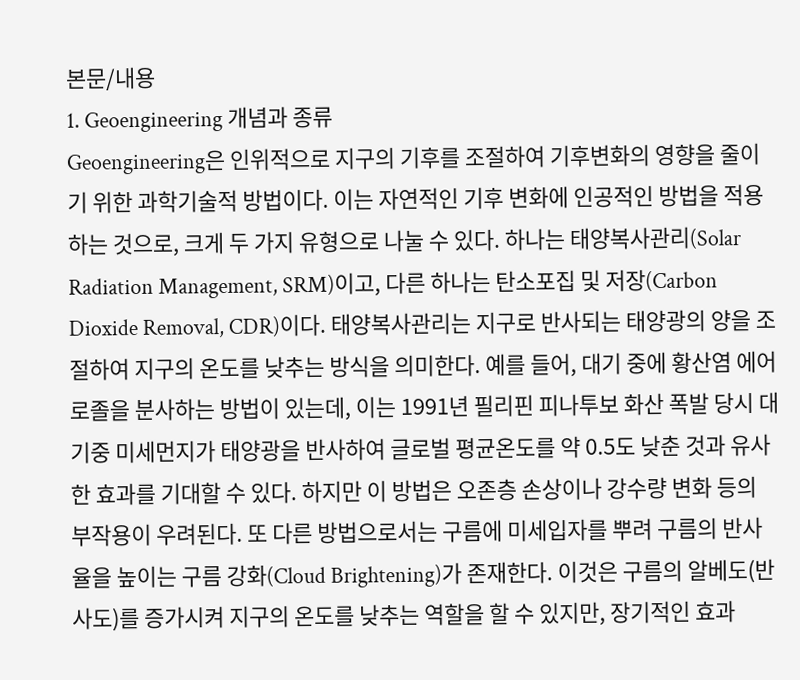본문/내용
1. Geoengineering 개념과 종류
Geoengineering은 인위적으로 지구의 기후를 조절하여 기후변화의 영향을 줄이기 위한 과학기술적 방법이다. 이는 자연적인 기후 변화에 인공적인 방법을 적용하는 것으로, 크게 두 가지 유형으로 나눌 수 있다. 하나는 태양복사관리(Solar Radiation Management, SRM)이고, 다른 하나는 탄소포집 및 저장(Carbon Dioxide Removal, CDR)이다. 태양복사관리는 지구로 반사되는 태양광의 양을 조절하여 지구의 온도를 낮추는 방식을 의미한다. 예를 들어, 대기 중에 황산염 에어로졸을 분사하는 방법이 있는데, 이는 1991년 필리핀 피나투보 화산 폭발 당시 대기중 미세먼지가 태양광을 반사하여 글로벌 평균온도를 약 0.5도 낮춘 것과 유사한 효과를 기대할 수 있다. 하지만 이 방법은 오존층 손상이나 강수량 변화 등의 부작용이 우려된다. 또 다른 방법으로서는 구름에 미세입자를 뿌려 구름의 반사율을 높이는 구름 강화(Cloud Brightening)가 존재한다. 이것은 구름의 알베도(반사도)를 증가시켜 지구의 온도를 낮추는 역할을 할 수 있지만, 장기적인 효과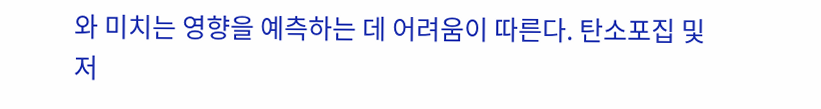와 미치는 영향을 예측하는 데 어려움이 따른다. 탄소포집 및 저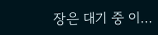장은 대기 중 이…